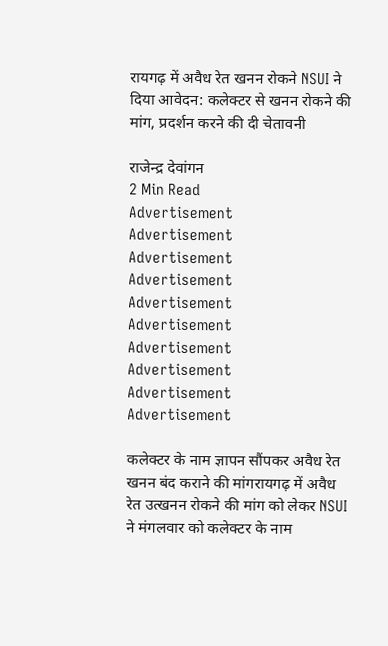रायगढ़ में अवैध रेत खनन रोकने NSUI ने दिया आवेदन: कलेक्टर से खनन रोकने की मांग, प्रदर्शन करने की दी चेतावनी

राजेन्द्र देवांगन
2 Min Read
Advertisement
Advertisement
Advertisement
Advertisement
Advertisement
Advertisement
Advertisement
Advertisement
Advertisement
Advertisement

कलेक्टर के नाम ज्ञापन सौंपकर अवैध रेत खनन बंद कराने की मांगरायगढ़ में अवैध रेत उत्खनन रोकने की मांग को लेकर NSUI ने मंगलवार को कलेक्टर के नाम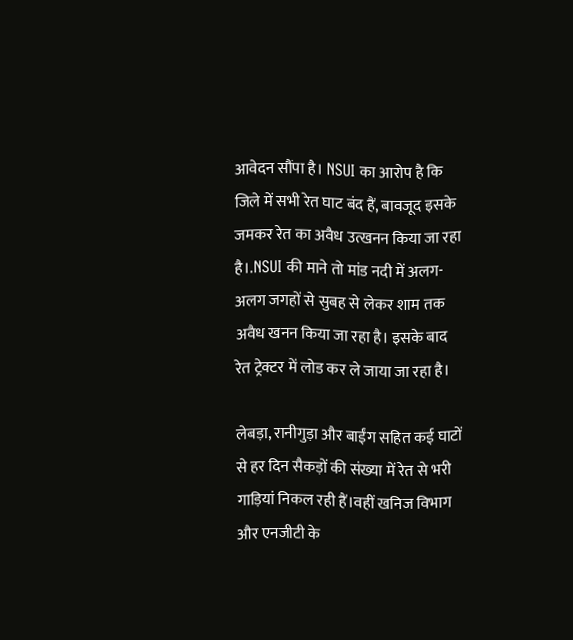आवेदन सौंपा है। NSUI का आरोप है कि जिले में सभी रेत घाट बंद हैं, बावजूद इसके जमकर रेत का अवैध उत्खनन किया जा रहा है।.NSUI की माने तो मांड नदी में अलग-अलग जगहों से सुबह से लेकर शाम तक अवैध खनन किया जा रहा है। इसके बाद रेत ट्रेक्टर में लोड कर ले जाया जा रहा है।

लेबड़ा, रानीगुड़ा और बाईंग सहित कई घाटों से हर दिन सैकड़ों की संख्या में रेत से भरी गाड़ियां निकल रही हैं।वहीं खनिज विभाग और एनजीटी के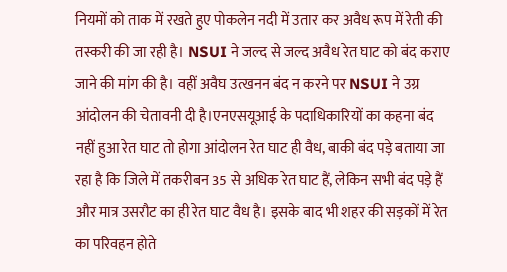नियमों को ताक में रखते हुए पोकलेन नदी में उतार कर अवैध रूप में रेती की तस्करी की जा रही है। NSUI ने जल्द से जल्द अवैध रेत घाट को बंद कराए जाने की मांग की है। वहीं अवैघ उत्खनन बंद न करने पर NSUI ने उग्र आंदोलन की चेतावनी दी है।एनएसयूआई के पदाधिकारियों का कहना बंद नहीं हुआ रेत घाट तो होगा आंदोलन रेत घाट ही वैध, बाकी बंद पड़े बताया जा रहा है कि जिले में तकरीबन 35 से अधिक रेत घाट हैं, लेकिन सभी बंद पड़े हैं और मात्र उसरौट का ही रेत घाट वैध है। इसके बाद भी शहर की सड़कों में रेत का परिवहन होते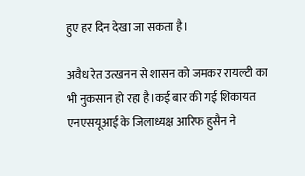हुए हर दिन देखा जा सकता है।

अवैध रेत उत्खनन से शासन को जमकर रायल्टी का भी नुकसान हो रहा है।कई बार की गई शिकायत एनएसयूआई के जिलाध्यक्ष आरिफ हुसैन ने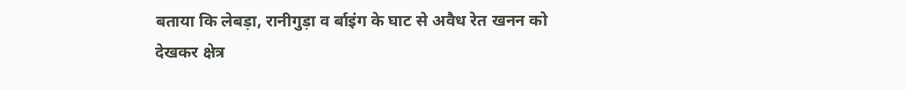बताया कि लेबड़ा, रानीगुड़ा व र्बाइंग के घाट से अवैध रेत खनन को देखकर क्षेत्र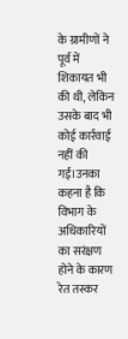के ग्रामीणों ने पूर्व में शिकायत भी की थी, लेकिन उसके बाद भी कोई कार्रवाई नहीं की गई।उनका कहना है कि विभाग के अधिकारियों का सरंक्षण होने के कारण रेत तस्कर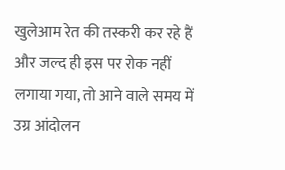खुलेआम रेत की तस्करी कर रहे हैं और जल्द ही इस पर रोक नहीं लगाया गया, तो आने वाले समय में उग्र आंदोलन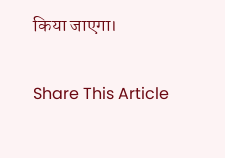किया जाएगा।

Share This Article